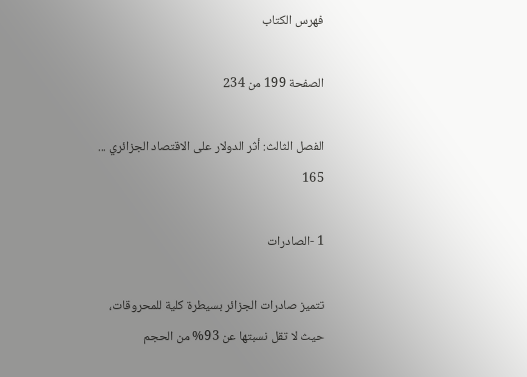فهرس الكتاب

الصفحة 199 من 234

الفصل الثالث: أثر الدولار على الاقتصاد الجزائري ... 165

1 -الصادرات

تتميز صادرات الجزائر بسيطرة كلية للمحروقات، حيث لا تقل نسبتها عن 93% من الحجم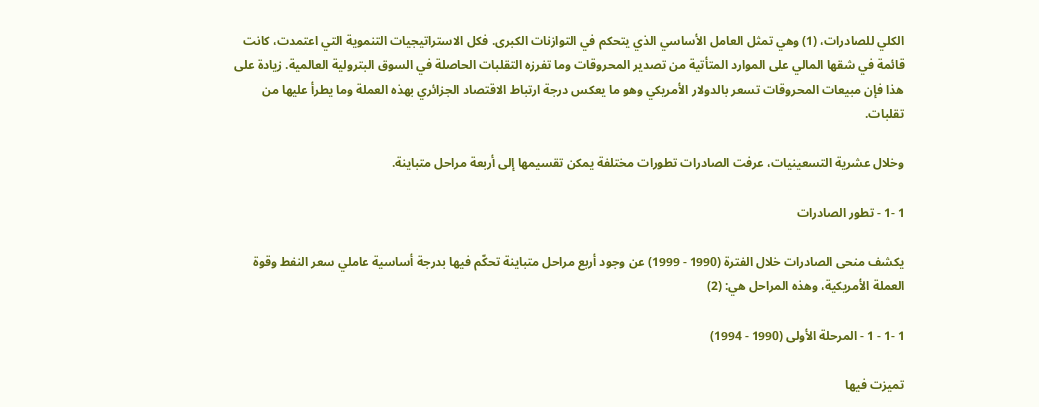الكلي للصادرات، (1) وهي تمثل العامل الأساسي الذي يتحكم في التوازنات الكبرى. فكل الاستراتيجيات التنموية التي اعتمدت، كانت قائمة في شقها المالي على الموارد المتأتية من تصدير المحروقات وما تفرزه التقلبات الحاصلة في السوق البترولية العالمية. زيادة على هذا فإن مبيعات المحروقات تسعر بالدولار الأمريكي وهو ما يعكس درجة ارتباط الاقتصاد الجزائري بهذه العملة وما يطرأ عليها من تقلبات.

وخلال عشرية التسعينيات، عرفت الصادرات تطورات مختلفة يمكن تقسيمها إلى أربعة مراحل متباينة.

1 -1 - تطور الصادرات

يكشف منحى الصادرات خلال الفترة (1990 - 1999) عن وجود أربع مراحل متباينة تحكّم فيها بدرجة أساسية عاملي سعر النفط وقوة العملة الأمريكية، وهذه المراحل هي: (2)

1 -1 - 1 - المرحلة الأولى (1990 - 1994)

تميزت فيها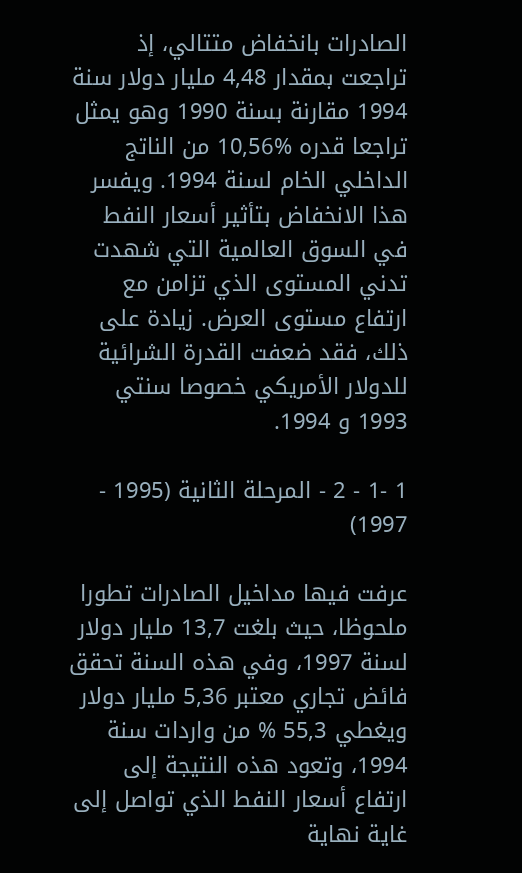الصادرات بانخفاض متتالي، إذ تراجعت بمقدار 4,48 مليار دولار سنة 1994 مقارنة بسنة 1990 وهو يمثل تراجعا قدره %10,56 من الناتج الداخلي الخام لسنة 1994. ويفسر هذا الانخفاض بتأثير أسعار النفط في السوق العالمية التي شهدت تدني المستوى الذي تزامن مع ارتفاع مستوى العرض. زيادة على ذلك، فقد ضعفت القدرة الشرائية للدولار الأمريكي خصوصا سنتي 1993 و 1994.

1 -1 - 2 - المرحلة الثانية (1995 - 1997)

عرفت فيها مداخيل الصادرات تطورا ملحوظا، حيث بلغت 13,7 مليار دولار لسنة 1997، وفي هذه السنة تحقق فائض تجاري معتبر 5,36 مليار دولار ويغطي 55,3 % من واردات سنة 1994، وتعود هذه النتيجة إلى ارتفاع أسعار النفط الذي تواصل إلى غاية نهاية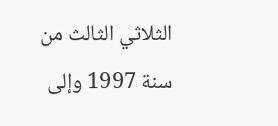الثلاثي الثالث من سنة 1997 وإلى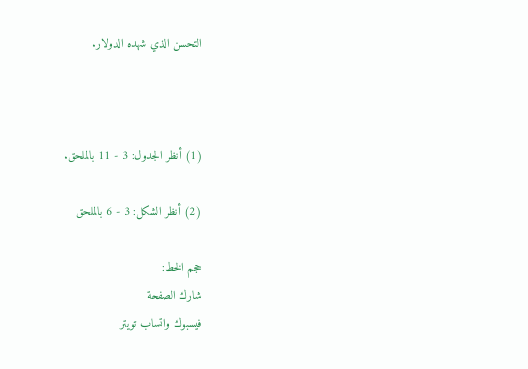التحسن الذي شهده الدولار.



(1) أنظر الجدول: 3 - 11 بالملحق.

(2) أنظر الشكل: 3 - 6 بالملحق

حجم الخط:
شارك الصفحة
فيسبوك واتساب تويتر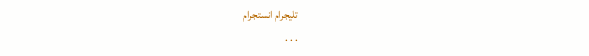تليجرام انستجرام
. . .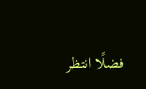فضلًا انتظر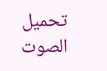تحميل الصوت